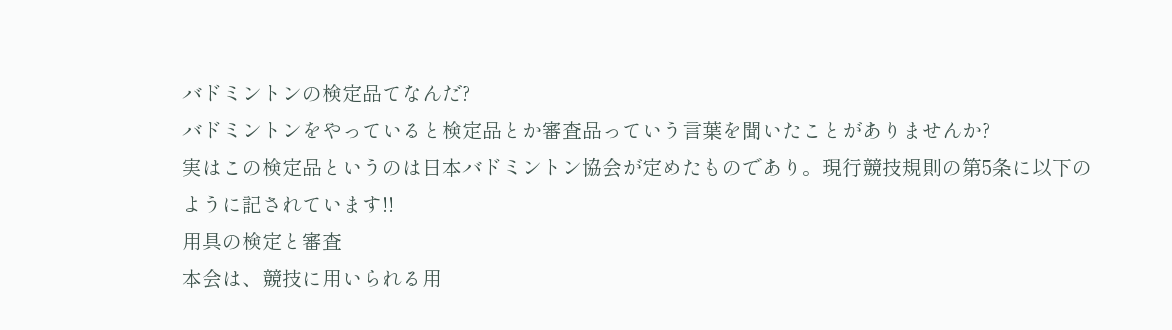バドミントンの検定品てなんだ?
バドミントンをやっていると検定品とか審査品っていう言葉を聞いたことがありませんか?
実はこの検定品というのは日本バドミントン協会が定めたものであり。現行競技規則の第5条に以下のように記されています!!
用具の検定と審査
本会は、競技に用いられる用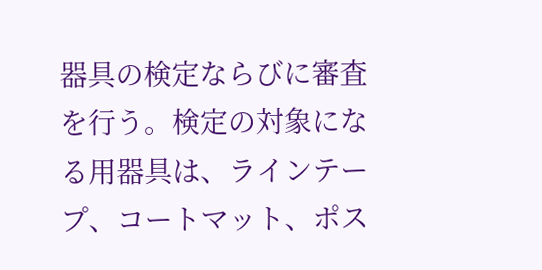器具の検定ならびに審査を行う。検定の対象になる用器具は、ラインテープ、コートマット、ポス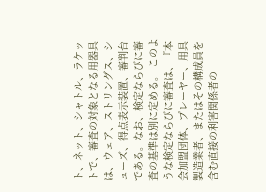ト、ネット、シャトル、ラケットで、審査の対象となる用器具は、ウェア、ストリングス、シューズ、得点表示装置、審判台である。なお、検定ならびに審査の基準は別に定める。 このような検定ならびに審査は、『本会加盟団体、プレーヤー、用具製造業者、またはその構成員を含む直接の利害関係者の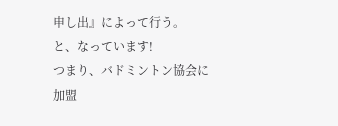申し出』によって行う。
と、なっています!
つまり、バドミントン協会に加盟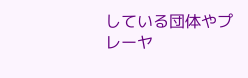している団体やプレーヤ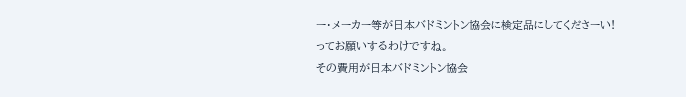ー・メーカー等が日本バドミントン協会に検定品にしてくださーい!ってお願いするわけですね。
その費用が日本バドミントン協会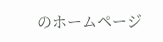のホームページ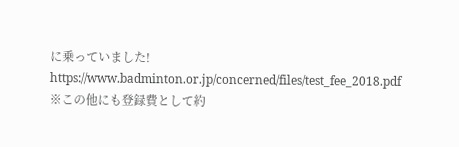に乗っていました!
https://www.badminton.or.jp/concerned/files/test_fee_2018.pdf
※この他にも登録費として約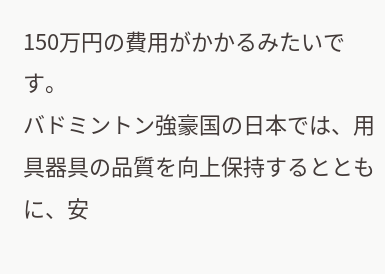150万円の費用がかかるみたいです。
バドミントン強豪国の日本では、用具器具の品質を向上保持するとともに、安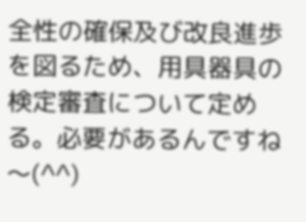全性の確保及び改良進歩を図るため、用具器具の検定審査について定める。必要があるんですね〜(^^)